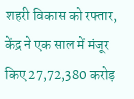शहरी विकास को रफ्तार, केंद्र ने एक साल में मंजूर किए 27,72,380 करोड़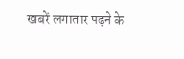खबरें लगातार पढ़ने के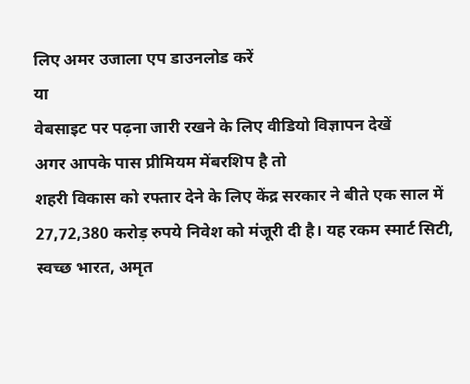लिए अमर उजाला एप डाउनलोड करें
या
वेबसाइट पर पढ़ना जारी रखने के लिए वीडियो विज्ञापन देखें
अगर आपके पास प्रीमियम मेंबरशिप है तो
शहरी विकास को रफ्तार देने के लिए केंद्र सरकार ने बीते एक साल में 27,72,380 करोड़ रुपये निवेश को मंजूरी दी है। यह रकम स्मार्ट सिटी, स्वच्छ भारत, अमृत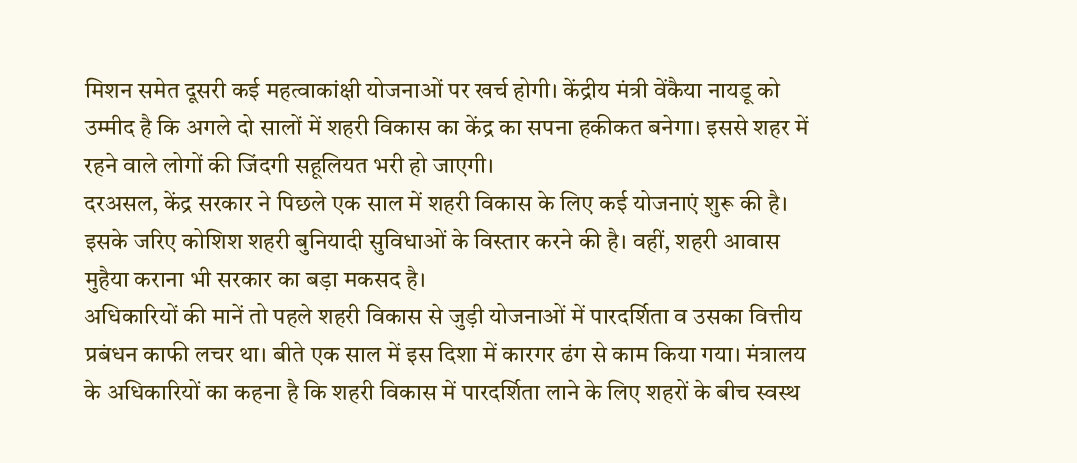मिशन समेत दूसरी कई महत्वाकांक्षी योजनाओं पर खर्च होगी। केंद्रीय मंत्री वेंकैया नायडू को उम्मीद है कि अगले दो सालों में शहरी विकास का केंद्र का सपना हकीकत बनेगा। इससे शहर में रहने वाले लोगों की जिंदगी सहूलियत भरी हो जाएगी।
दरअसल, केंद्र सरकार ने पिछले एक साल में शहरी विकास के लिए कई योजनाएं शुरू की है। इसके जरिए कोशिश शहरी बुनियादी सुविधाओं के विस्तार करने की है। वहीं, शहरी आवास मुहैया कराना भी सरकार का बड़ा मकसद है।
अधिकारियों की मानें तो पहले शहरी विकास से जुड़ी योजनाओं में पारदर्शिता व उसका वित्तीय प्रबंधन काफी लचर था। बीते एक साल में इस दिशा में कारगर ढंग से काम किया गया। मंत्रालय के अधिकारियों का कहना है कि शहरी विकास में पारदर्शिता लाने के लिए शहरों के बीच स्वस्थ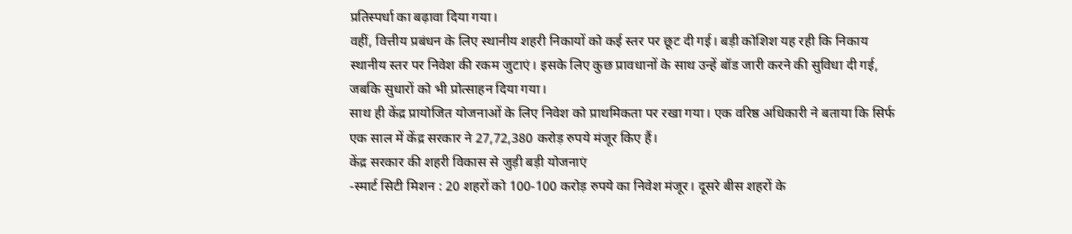प्रतिस्पर्धा का बढ़ावा दिया गया।
वहीं, वित्तीय प्रबंधन के लिए स्थानीय शहरी निकायों को कई स्तर पर छूट दी गई। बड़ी कोशिश यह रही कि निकाय स्थानीय स्तर पर निवेश की रकम जुटाएं। इसके लिए कुछ प्रावधानों के साथ उन्हें बॉड जारी करने की सुविधा दी गई, जबकि सुधारों को भी प्रोत्साहन दिया गया।
साथ ही केंद्र प्रायोजित योजनाओं के लिए निवेश को प्राथमिकता पर रखा गया। एक वरिष्ठ अधिकारी ने बताया कि सिर्फ एक साल में केंद्र सरकार ने 27,72,380 करोड़ रुपये मंजूर किए हैं।
केंद्र सरकार की शहरी विकास से जुड़ी बड़ी योजनाएं
-स्मार्ट सिटी मिशन : 20 शहरों को 100-100 करोड़ रुपये का निवेश मंजूर। दूसरे बीस शहरों के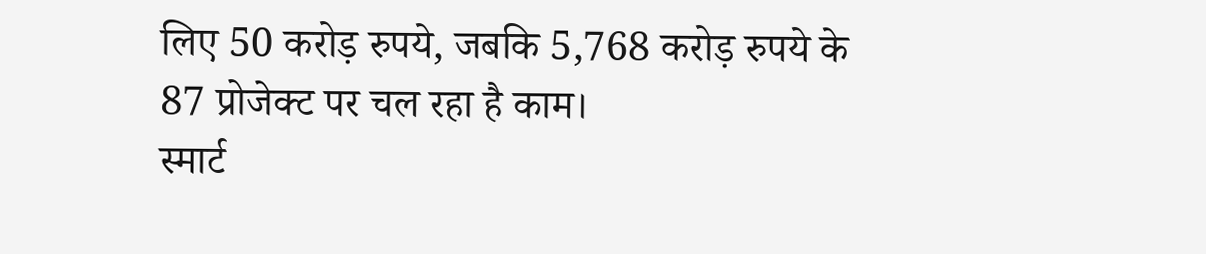लिए 50 करोड़ रुपये, जबकि 5,768 करोड़ रुपये के 87 प्रोजेक्ट पर चल रहा है काम।
स्मार्ट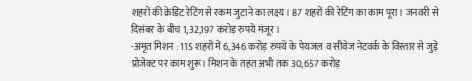शहरों की क्रेडिट रेटिंग से रकम जुटाने का लक्ष्य। 87 शहरों की रेटिंग का काम पूरा। जनवरी से दिसंबर के बीच 1,32,197 करोड़ रुपये मंजूर।
-अमृत मिशन : 115 शहरों में 6,346 करोड़ रुपये के पेयजल व सीवेज नेटवर्क के विस्तार से जुड़े प्रोजेक्ट पर काम शुरू। मिशन के तहत अभी तक 30,657 करोड़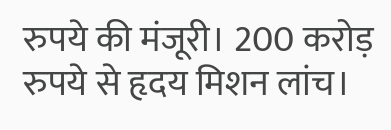रुपये की मंजूरी। 200 करोड़ रुपये से हृदय मिशन लांच।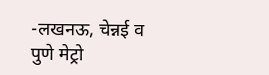-लखनऊ, चेन्नई व पुणे मेट्रो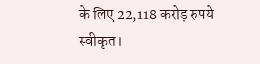के लिए 22,118 करोड़ रुपये स्वीकृत।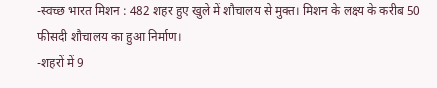-स्वच्छ भारत मिशन : 482 शहर हुए खुले में शौचालय से मुक्त। मिशन के लक्ष्य के करीब 50 फीसदी शौचालय का हुआ निर्माण।
-शहरों में 9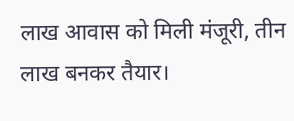लाख आवास को मिली मंजूरी, तीन लाख बनकर तैयार।